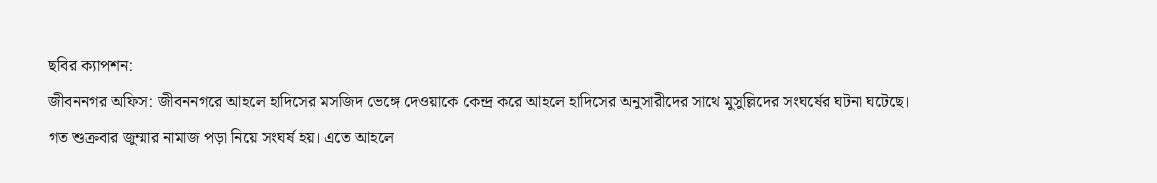ছবির ক্যাপশন:
জীবননগর অফিস: জীবননগরে আহলে হাদিসের মসজিদ ভেঙ্গে দেওয়াকে কেন্দ্র করে আহলে হাদিসের অনুসারীদের সাথে মুসুল্লিদের সংঘর্ষের ঘটনা ঘটেছে। গত শুক্রবার জুম্মার নামাজ পড়া নিয়ে সংঘর্ষ হয়। এতে আহলে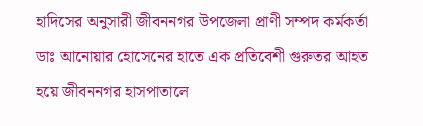হাদিসের অনুসারী জীবননগর উপজেলা প্রাণী সম্পদ কর্মকর্তা ডাঃ আনোয়ার হোসেনের হাতে এক প্রতিবেশী গুরুতর আহত হয়ে জীবননগর হাসপাতালে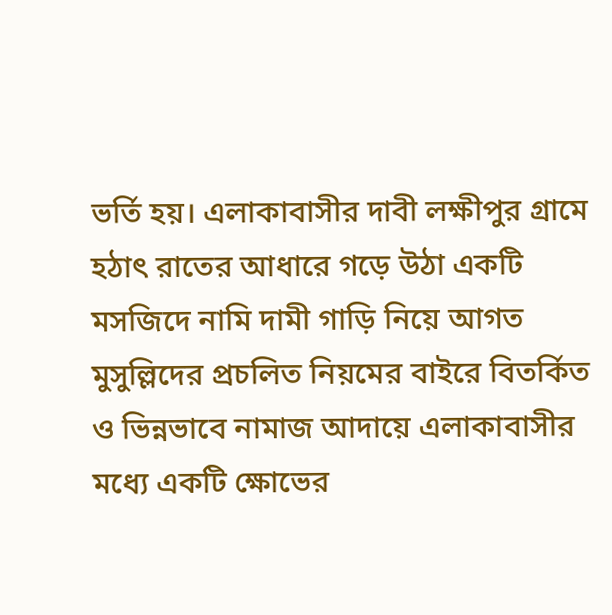ভর্তি হয়। এলাকাবাসীর দাবী লক্ষীপুর গ্রামে হঠাৎ রাতের আধারে গড়ে উঠা একটি মসজিদে নামি দামী গাড়ি নিয়ে আগত মুসুল্লিদের প্রচলিত নিয়মের বাইরে বিতর্কিত ও ভিন্নভাবে নামাজ আদায়ে এলাকাবাসীর মধ্যে একটি ক্ষোভের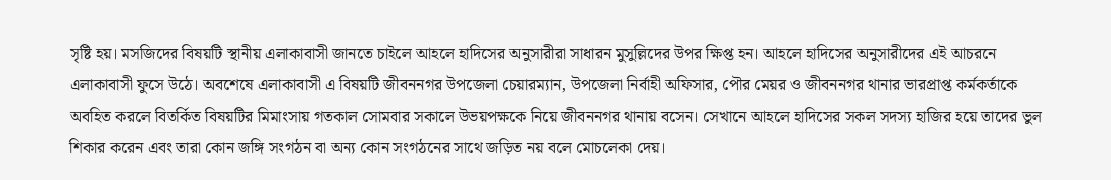সৃষ্টি হয়। মসজিদের বিষয়টি স্থানীয় এলাকাবাসী জানতে চাইলে আহলে হাদিসের অনুসারীরা সাধারন মুসুল্লিদের উপর ক্ষিপ্ত হন। আহলে হাদিসের অনুসারীদের এই আচরনে এলাকাবাসী ফুসে উঠে। অবশেষে এলাকাবাসী এ বিষয়টি জীবননগর উপজেলা চেয়ারম্যান, উপজেলা নির্বাহী অফিসার, পৌর মেয়র ও জীবননগর থানার ভারপ্রাপ্ত কর্মকর্তাকে অবহিত করলে বিতর্কিত বিষয়টির মিমাংসায় গতকাল সোমবার সকালে উভয়পক্ষকে নিয়ে জীবননগর থানায় বসেন। সেখানে আহলে হাদিসের সকল সদস্য হাজির হয়ে তাদের ভুল শিকার করেন এবং তারা কোন জঙ্গি সংগঠন বা অন্য কোন সংগঠনের সাথে জড়িত নয় বলে মোচলেকা দেয়।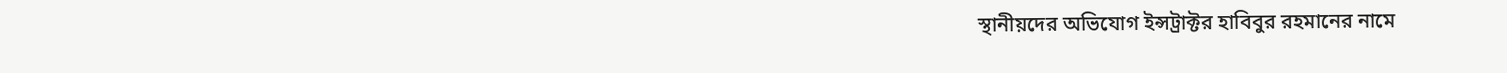স্থানীয়দের অভিযোগ ইন্সট্রাক্টর হাবিবুর রহমানের নামে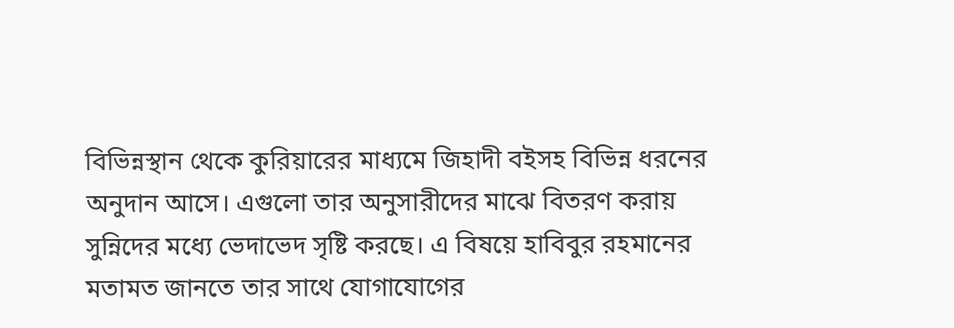বিভিন্নস্থান থেকে কুরিয়ারের মাধ্যমে জিহাদী বইসহ বিভিন্ন ধরনের অনুদান আসে। এগুলো তার অনুসারীদের মাঝে বিতরণ করায় সুন্নিদের মধ্যে ভেদাভেদ সৃষ্টি করছে। এ বিষয়ে হাবিবুর রহমানের মতামত জানতে তার সাথে যোগাযোগের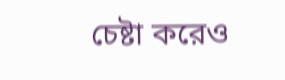চেষ্টা করেও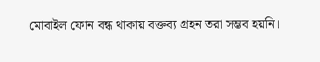মোবাইল ফোন বন্ধ থাকায় বক্তব্য গ্রহন তরা সম্ভব হয়নি।